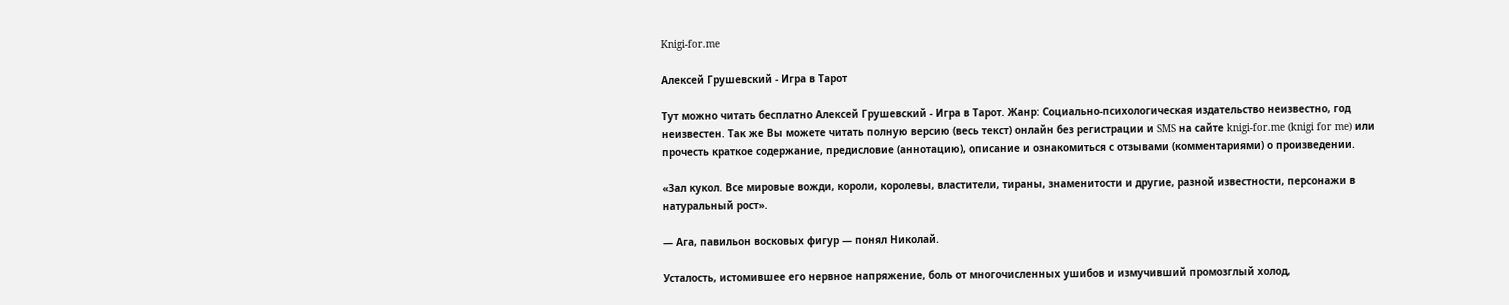Knigi-for.me

Алексей Грушевский - Игра в Тарот

Тут можно читать бесплатно Алексей Грушевский - Игра в Тарот. Жанр: Социально-психологическая издательство неизвестно, год неизвестен. Так же Вы можете читать полную версию (весь текст) онлайн без регистрации и SMS на сайте knigi-for.me (knigi for me) или прочесть краткое содержание, предисловие (аннотацию), описание и ознакомиться с отзывами (комментариями) о произведении.

«Зал кукол. Все мировые вожди, короли, королевы, властители, тираны, знаменитости и другие, разной известности, персонажи в натуральный рост».

— Ага, павильон восковых фигур — понял Николай.

Усталость, истомившее его нервное напряжение, боль от многочисленных ушибов и измучивший промозглый холод,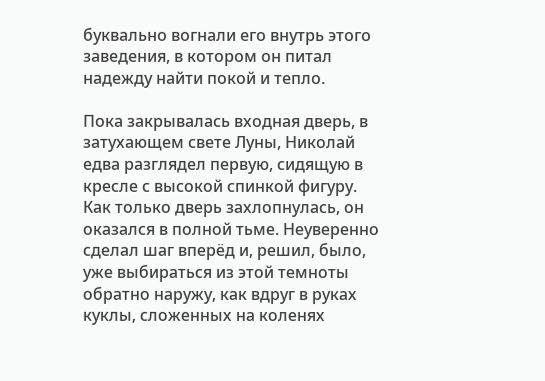буквально вогнали его внутрь этого заведения, в котором он питал надежду найти покой и тепло.

Пока закрывалась входная дверь, в затухающем свете Луны, Николай едва разглядел первую, сидящую в кресле с высокой спинкой фигуру. Как только дверь захлопнулась, он оказался в полной тьме. Неуверенно сделал шаг вперёд и, решил, было, уже выбираться из этой темноты обратно наружу, как вдруг в руках куклы, сложенных на коленях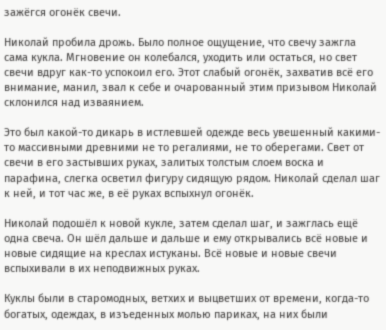зажёгся огонёк свечи.

Николай пробила дрожь. Было полное ощущение, что свечу зажгла сама кукла. Мгновение он колебался, уходить или остаться, но свет свечи вдруг как-то успокоил его. Этот слабый огонёк, захватив всё его внимание, манил, звал к себе и очарованный этим призывом Николай склонился над изваянием.

Это был какой-то дикарь в истлевшей одежде весь увешенный какими-то массивными древними не то регалиями, не то оберегами. Свет от свечи в его застывших руках, залитых толстым слоем воска и парафина, слегка осветил фигуру сидящую рядом. Николай сделал шаг к ней, и тот час же, в её руках вспыхнул огонёк.

Николай подошёл к новой кукле, затем сделал шаг, и зажглась ещё одна свеча. Он шёл дальше и дальше и ему открывались всё новые и новые сидящие на креслах истуканы. Всё новые и новые свечи вспыхивали в их неподвижных руках.

Куклы были в старомодных, ветхих и выцветших от времени, когда-то богатых, одеждах, в изъеденных молью париках, на них были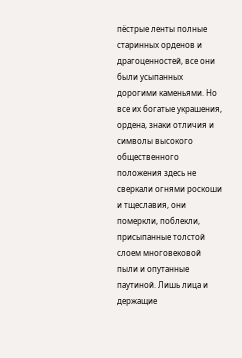пёстрые ленты полные старинных орденов и драгоценностей, все они были усыпанных дорогими каменьями. Но все их богатые украшения, ордена, знаки отличия и символы высокого общественного положения здесь не сверкали огнями роскоши и тщеславия, они померкли, поблекли, присыпанные толстой слоем многовековой пыли и опутанные паутиной. Лишь лица и держащие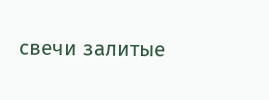свечи залитые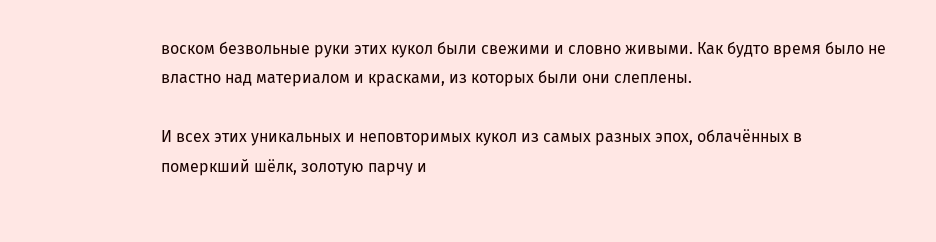воском безвольные руки этих кукол были свежими и словно живыми. Как будто время было не властно над материалом и красками, из которых были они слеплены.

И всех этих уникальных и неповторимых кукол из самых разных эпох, облачённых в померкший шёлк, золотую парчу и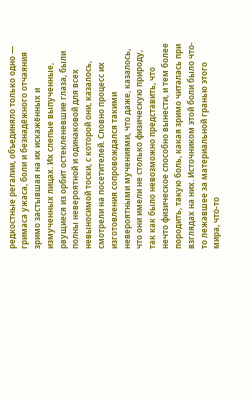редкостные регалии, объединяло только одно — гримаса ужаса, боли и безнадёжного отчаяния зримо застывшая на их искажённых и измученных лицах. Их слепые выпученные, рвущиеся из орбит остекленевшие глаза, были полны невероятной и одинаковой для всех невыносимой тоски, с которой они, казалось, смотрели на посетителей. Словно процесс их изготовления сопровождался такими невероятными мучениями, что даже, казалось, что они имели не столько физическую природу, так как было невозможно представить, что нечто физическое способно вынести, и тем более породить, такую боль, какая зримо читалась при взглядах на них. Источником этой боли было что-то лежавшее за материальной гранью этого мира, что-то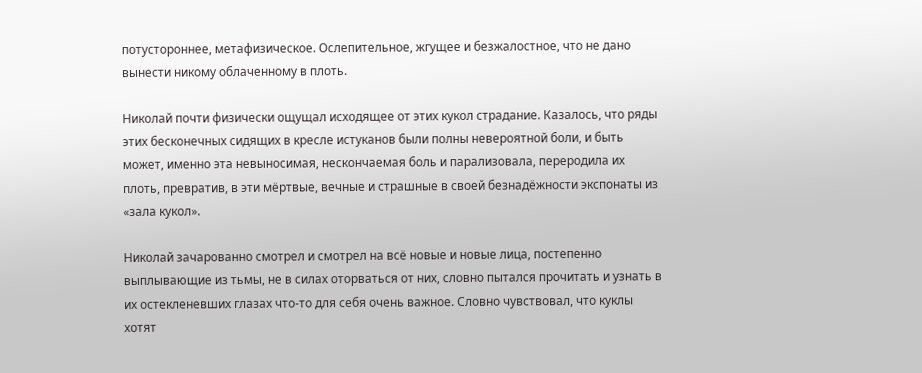потустороннее, метафизическое. Ослепительное, жгущее и безжалостное, что не дано вынести никому облаченному в плоть.

Николай почти физически ощущал исходящее от этих кукол страдание. Казалось, что ряды этих бесконечных сидящих в кресле истуканов были полны невероятной боли, и быть может, именно эта невыносимая, нескончаемая боль и парализовала, переродила их плоть, превратив, в эти мёртвые, вечные и страшные в своей безнадёжности экспонаты из «зала кукол».

Николай зачарованно смотрел и смотрел на всё новые и новые лица, постепенно выплывающие из тьмы, не в силах оторваться от них, словно пытался прочитать и узнать в их остекленевших глазах что-то для себя очень важное. Словно чувствовал, что куклы хотят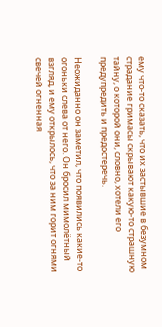ему что-то сказать, что их застывшие в безумном страдание гримасы скрывают какую-то страшную тайну, о которой они, словно, хотели его предупредить и предостеречь.

Неожиданно он заметил, что появились какие-то огоньки слева от него. Он бросил мимолётный взгляд, и ему открылось, что за ним горит огнями свечей огненная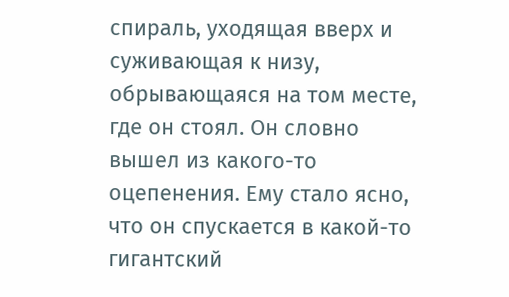спираль, уходящая вверх и суживающая к низу, обрывающаяся на том месте, где он стоял. Он словно вышел из какого-то оцепенения. Ему стало ясно, что он спускается в какой-то гигантский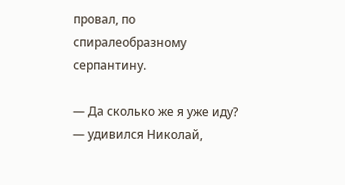провал, по спиралеобразному серпантину.

— Да сколько же я уже иду? — удивился Николай,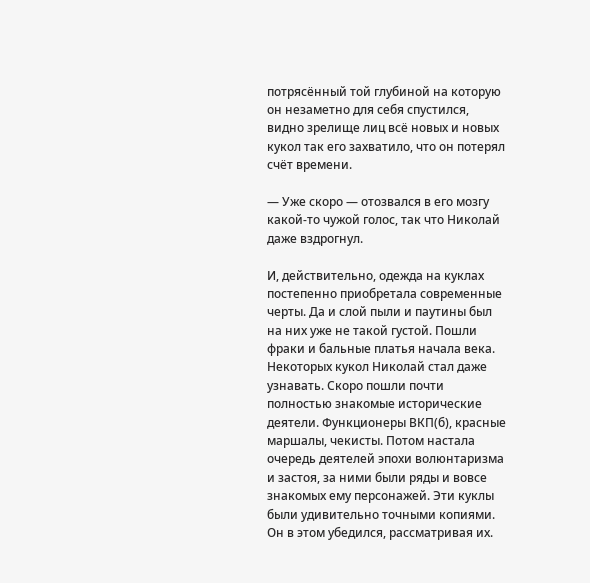потрясённый той глубиной на которую он незаметно для себя спустился, видно зрелище лиц всё новых и новых кукол так его захватило, что он потерял счёт времени.

— Уже скоро — отозвался в его мозгу какой-то чужой голос, так что Николай даже вздрогнул.

И, действительно, одежда на куклах постепенно приобретала современные черты. Да и слой пыли и паутины был на них уже не такой густой. Пошли фраки и бальные платья начала века. Некоторых кукол Николай стал даже узнавать. Скоро пошли почти полностью знакомые исторические деятели. Функционеры ВКП(б), красные маршалы, чекисты. Потом настала очередь деятелей эпохи волюнтаризма и застоя, за ними были ряды и вовсе знакомых ему персонажей. Эти куклы были удивительно точными копиями. Он в этом убедился, рассматривая их.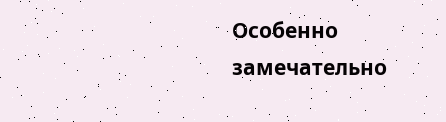Особенно замечательно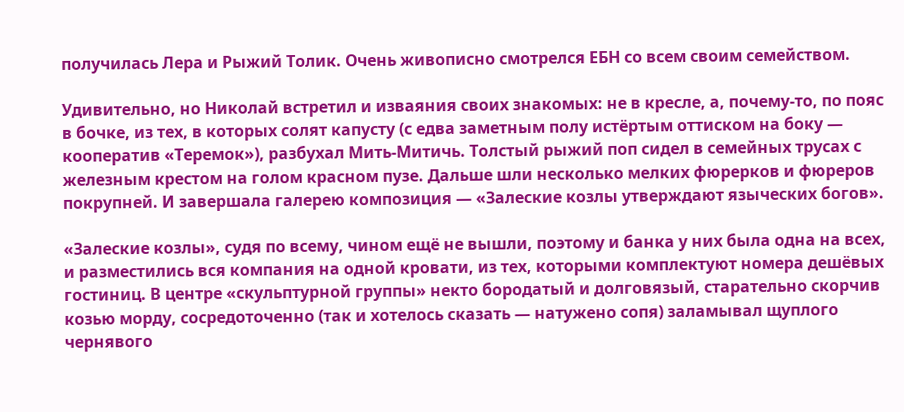получилась Лера и Рыжий Толик. Очень живописно смотрелся ЕБН со всем своим семейством.

Удивительно, но Николай встретил и изваяния своих знакомых: не в кресле, а, почему-то, по пояс в бочке, из тех, в которых солят капусту (с едва заметным полу истёртым оттиском на боку — кооператив «Теремок»), разбухал Мить-Митичь. Толстый рыжий поп сидел в семейных трусах с железным крестом на голом красном пузе. Дальше шли несколько мелких фюрерков и фюреров покрупней. И завершала галерею композиция — «Залеские козлы утверждают языческих богов».

«Залеские козлы», судя по всему, чином ещё не вышли, поэтому и банка у них была одна на всех, и разместились вся компания на одной кровати, из тех, которыми комплектуют номера дешёвых гостиниц. В центре «скульптурной группы» некто бородатый и долговязый, старательно скорчив козью морду, сосредоточенно (так и хотелось сказать — натужено сопя) заламывал щуплого чернявого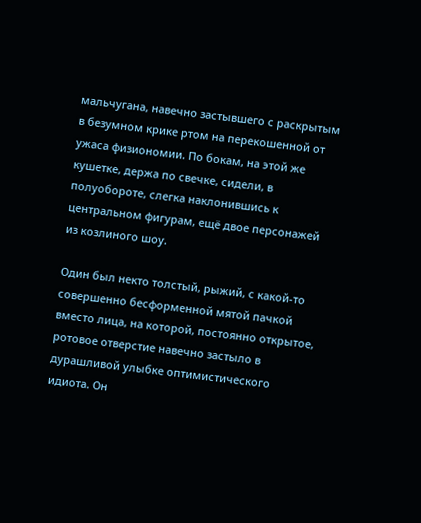мальчугана, навечно застывшего с раскрытым в безумном крике ртом на перекошенной от ужаса физиономии. По бокам, на этой же кушетке, держа по свечке, сидели, в полуобороте, слегка наклонившись к центральном фигурам, ещё двое персонажей из козлиного шоу.

Один был некто толстый, рыжий, с какой-то совершенно бесформенной мятой пачкой вместо лица, на которой, постоянно открытое, ротовое отверстие навечно застыло в дурашливой улыбке оптимистического идиота. Он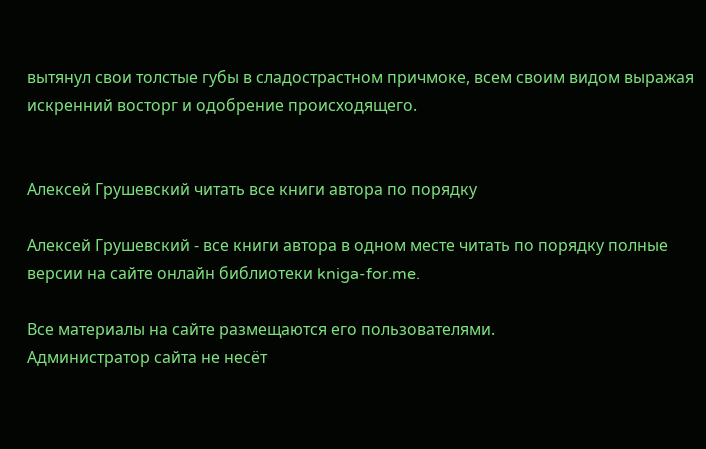вытянул свои толстые губы в сладострастном причмоке, всем своим видом выражая искренний восторг и одобрение происходящего.


Алексей Грушевский читать все книги автора по порядку

Алексей Грушевский - все книги автора в одном месте читать по порядку полные версии на сайте онлайн библиотеки kniga-for.me.

Все материалы на сайте размещаются его пользователями.
Администратор сайта не несёт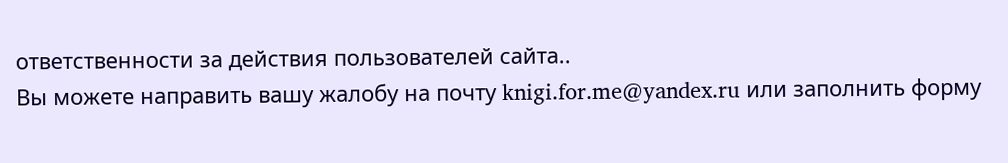ответственности за действия пользователей сайта..
Вы можете направить вашу жалобу на почту knigi.for.me@yandex.ru или заполнить форму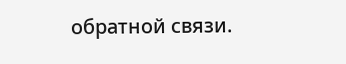обратной связи.